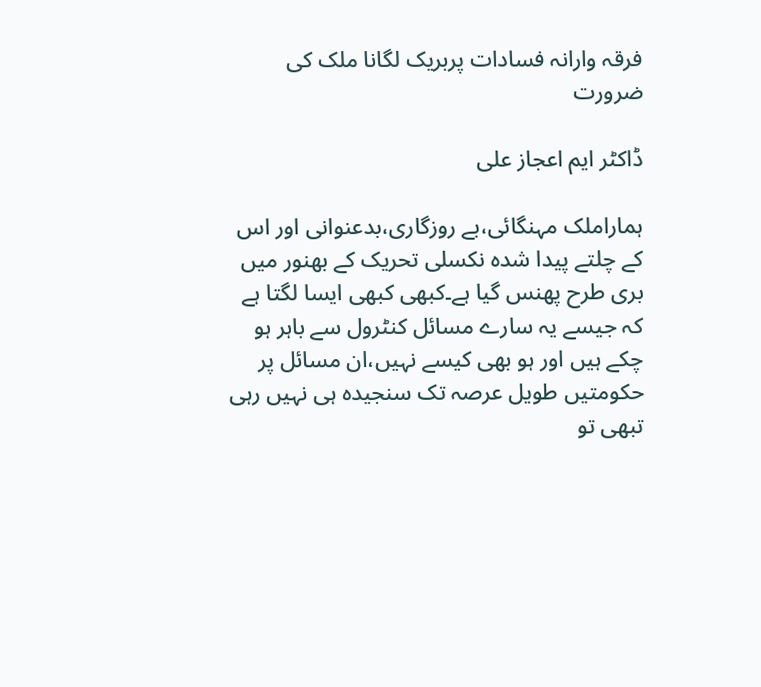فرقہ وارانہ فسادات پربریک لگانا ملک کی ضرورت

ڈاکٹر ایم اعجاز علی

ہماراملک مہنگائی،بے روزگاری،بدعنوانی اور اس کے چلتے پیدا شدہ نکسلی تحریک کے بھنور میں بری طرح پھنس گیا ہے۔کبھی کبھی ایسا لگتا ہے کہ جیسے یہ سارے مسائل کنٹرول سے باہر ہو چکے ہیں اور ہو بھی کیسے نہیں،ان مسائل پر حکومتیں طویل عرصہ تک سنجیدہ ہی نہیں رہی تبھی تو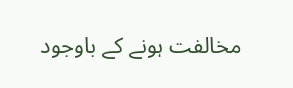مخالفت ہونے کے باوجود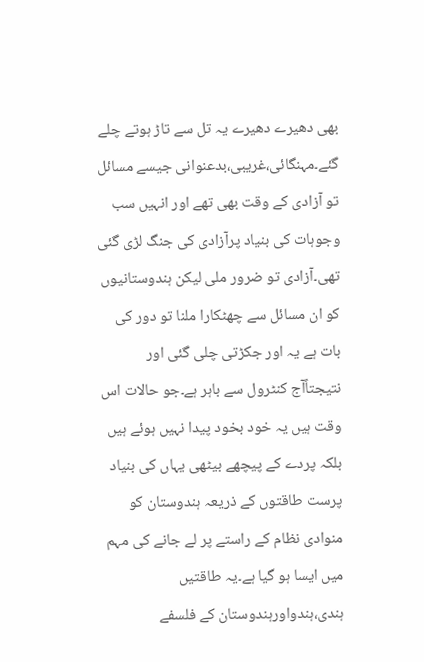بھی دھیرے دھیرے یہ تل سے تاڑ ہوتے چلے گئے۔مہنگائی،غریبی،بدعنوانی جیسے مسائل تو آزادی کے وقت بھی تھے اور انہیں سب وجوہات کی بنیاد پرآزادی کی جنگ لڑی گئی تھی۔آزادی تو ضرور ملی لیکن ہندوستانیوں کو ان مسائل سے چھٹکارا ملنا تو دور کی بات ہے یہ اور جکڑتی چلی گئی اور نتیجتاًآج کنٹرول سے باہر ہے۔جو حالات اس وقت ہیں یہ خود بخود پیدا نہیں ہوئے ہیں بلکہ پردے کے پیچھے بیٹھی یہاں کی بنیاد پرست طاقتوں کے ذریعہ ہندوستان کو منوادی نظام کے راستے پر لے جانے کی مہم میں ایسا ہو گیا ہے۔یہ طاقتیں ہندی،ہندواورہندوستان کے فلسفے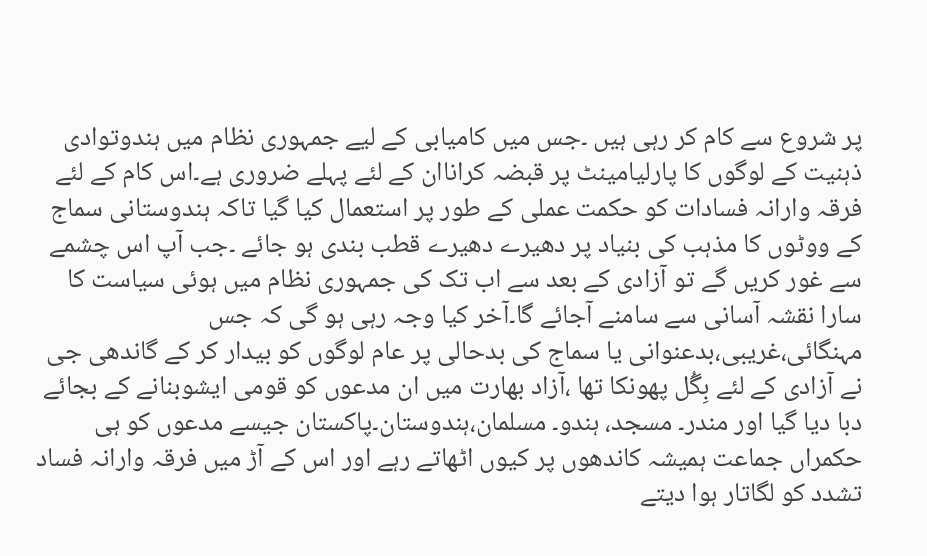پر شروع سے کام کر رہی ہیں ۔جس میں کامیابی کے لیے جمہوری نظام میں ہندوتوادی ذہنیت کے لوگوں کا پارلیامینٹ پر قبضہ کراناان کے لئے پہلے ضروری ہے۔اس کام کے لئے فرقہ وارانہ فسادات کو حکمت عملی کے طور پر استعمال کیا گیا تاکہ ہندوستانی سماج کے ووٹوں کا مذہب کی بنیاد پر دھیرے دھیرے قطب بندی ہو جائے ۔جب آپ اس چشمے سے غور کریں گے تو آزادی کے بعد سے اب تک کی جمہوری نظام میں ہوئی سیاست کا سارا نقشہ آسانی سے سامنے آجائے گا۔آخر کیا وجہ رہی ہو گی کہ جس مہنگائی،غریبی،بدعنوانی یا سماج کی بدحالی پر عام لوگوں کو بیدار کر کے گاندھی جی نے آزادی کے لئے بِگُل پھونکا تھا ،آزاد بھارت میں ان مدعوں کو قومی ایشوبنانے کے بجائے دبا دیا گیا اور مندر۔ مسجد، ہندو۔ مسلمان،ہندوستان۔پاکستان جیسے مدعوں کو ہی حکمراں جماعت ہمیشہ کاندھوں پر کیوں اٹھاتے رہے اور اس کے آڑ میں فرقہ وارانہ فساد تشدد کو لگاتار ہوا دیتے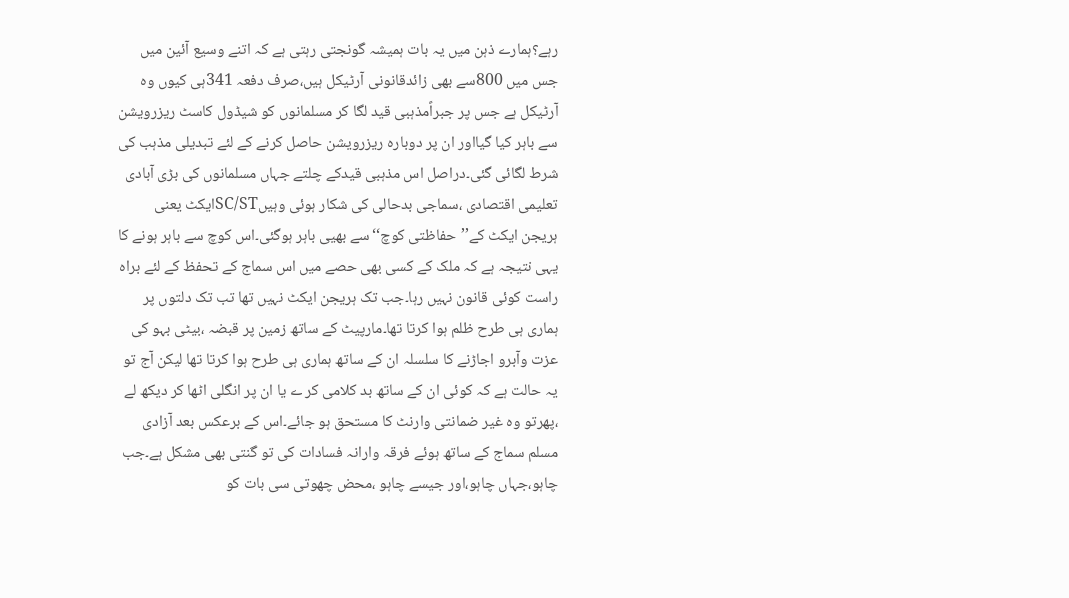رہے؟ہمارے ذہن میں یہ بات ہمیشہ گونجتی رہتی ہے کہ اتنے وسیع آئین میں جس میں 800سے بھی زائدقانونی آرٹیکل ہیں،صرف دفعہ 341ہی کیوں وہ آرٹیکل ہے جس پر جبراًمذہبی قید لگا کر مسلمانوں کو شیڈول کاسٹ ریزرویشن سے باہر کیا گیااور ان پر دوبارہ ریزرویشن حاصل کرنے کے لئے تبدیلی مذہب کی شرط لگائی گئی۔دراصل اس مذہبی قیدکے چلتے جہاں مسلمانوں کی بڑی آبادی تعلیمی اقتصادی ،سماجی بدحالی کی شکار ہوئی وہیںSC/STایکٹ یعنی ہریجن ایکٹ کے’’حفاظتی کوچ‘‘سے بھیی باہر ہوگئی۔اس کوچ سے باہر ہونے کا یہی نتیجہ ہے کہ ملک کے کسی بھی حصے میں اس سماج کے تحفظ کے لئے براہ راست کوئی قانون نہیں رہا۔جب تک ہریجن ایکٹ نہیں تھا تب تک دلتوں پر ہماری ہی طرح ظلم ہوا کرتا تھا۔مارپیٹ کے ساتھ زمین پر قبضہ ،بیٹی بہو کی عزت وآبرو اجاڑنے کا سلسلہ ان کے ساتھ ہماری ہی طرح ہوا کرتا تھا لیکن آج تو یہ حالت ہے کہ کوئی ان کے ساتھ بد کلامی کر ے یا ان پر انگلی اٹھا کر دیکھ لے ،پھرتو وہ غیر ضمانتی وارنٹ کا مستحق ہو جائے۔اس کے برعکس بعد آزادی مسلم سماج کے ساتھ ہوئے فرقہ وارانہ فسادات کی تو گنتی بھی مشکل ہے۔جب چاہو،جہاں چاہو،اور جیسے چاہو ،محض چھوتی سی بات کو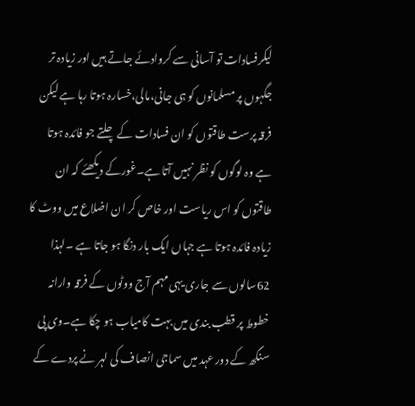لیکرفسادات تو آسانی سے کروادئے جاتے ہیں اور زیادہ تر جگہوں پر مسلمانوں کو ہی جانی،مالی،خسارہ ہوتا رہا ہے لیکن فرقہ پرست طاقتوں کو ان فسادات کے چلتے جو فائدہ ہوتا ہے وہ لوگوں کو نظر نہیں آتا ہے۔غورکے دیکھئے کہ ان طاقتوں کو اس ریاست اور خاص کر ان اضلاع میں ووٹ کا زیادہ فائدہ ہوتا ہے جہاں ایک بار دنگا ہو جاتا ہے ۔لہذا 62سالوں سے جاری یہی مہم آج ووٹوں کے فرقہ وارانہ خطوط پر قطب بندی میں بہت کامیاب ہو چکا ہے۔وی پی سنگھ کے دور عہد میں سماجی انصاف کی لہر نے پردے کے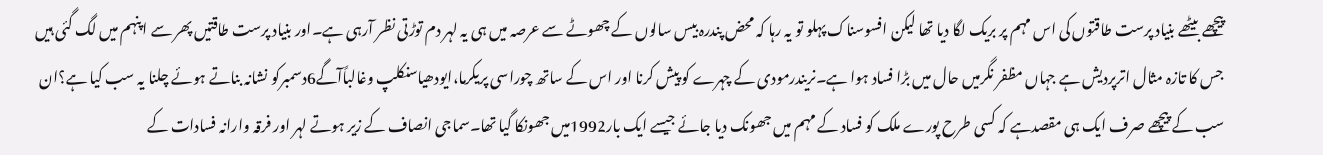پیچھے بیٹھے بنیاد پرست طاقتوں کی اس مہم پر بریک لگا دیا تھا لیکن افسوسناک پہلو تو یہ رہا کہ محض پندرہ بیس سالوں کے چھوٹے سے عرصہ میں ہی یہ لہر دم توڑتی نظر آرہی ہے۔اور بنیاد پرست طاقتیں پھر سے اپنہم میں لگ گئی ہیں جس کا تازہ مثال اترپردیش ہے جہاں مظفر نگرمیں حال میں بڑا فساد ہوا ہے۔نریندرمودی کے چہرے کو پیش کرنا اور اس کے ساتھ چوراسی پریکرما،ایودھیاسنکلپ وغالباًآگے6دسمبرکو نشانہ بناتے ہوئے چلنا یہ سب کیا ہے؟ان سب کے پیچھے صرف ایک ہی مقصدہے کہ کسی طرح پورے ملک کو فساد کے مہم میں جھونک دیا جائے جیسے ایک بار1992میں جھونکا گیا تھا۔سماجی انصاف کے زیر ہوتے لہر اور فرقہ وارانہ فسادات کے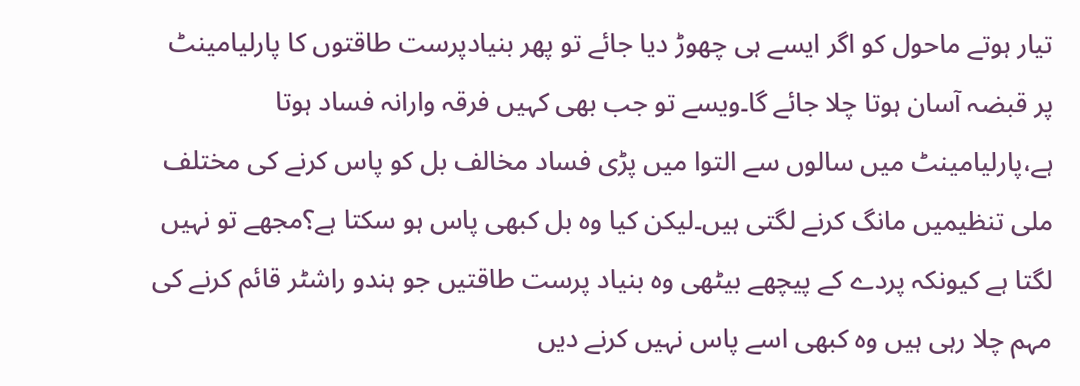تیار ہوتے ماحول کو اگر ایسے ہی چھوڑ دیا جائے تو پھر بنیادپرست طاقتوں کا پارلیامینٹ پر قبضہ آسان ہوتا چلا جائے گا۔ویسے تو جب بھی کہیں فرقہ وارانہ فساد ہوتا ہے،پارلیامینٹ میں سالوں سے التوا میں پڑی فساد مخالف بل کو پاس کرنے کی مختلف ملی تنظیمیں مانگ کرنے لگتی ہیں۔لیکن کیا وہ بل کبھی پاس ہو سکتا ہے؟مجھے تو نہیں لگتا ہے کیونکہ پردے کے پیچھے بیٹھی وہ بنیاد پرست طاقتیں جو ہندو راشٹر قائم کرنے کی مہم چلا رہی ہیں وہ کبھی اسے پاس نہیں کرنے دیں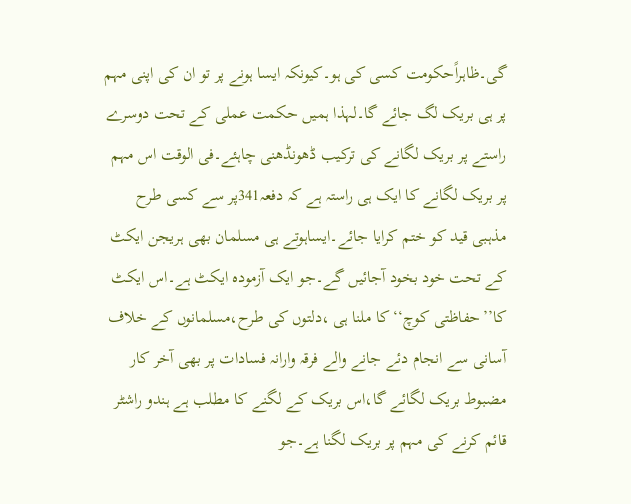گی۔ظاہراًحکومت کسی کی ہو۔کیونکہ ایسا ہونے پر تو ان کی اپنی مہم پر ہی بریک لگ جائے گا۔لہذا ہمیں حکمت عملی کے تحت دوسرے راستے پر بریک لگانے کی ترکیب ڈھونڈھنی چاہئے۔فی الوقت اس مہم پر بریک لگانے کا ایک ہی راستہ ہے کہ دفعہ341پر سے کسی طرح مذہبی قید کو ختم کرایا جائے۔ایساہوتے ہی مسلمان بھی ہریجن ایکٹ کے تحت خود بخود آجائیں گے۔جو ایک آزمودہ ایکٹ ہے۔اس ایکٹ کا’’حفاظتی کوچ‘‘کا ملنا ہی ،دلتوں کی طرح،مسلمانوں کے خلاف آسانی سے انجام دئے جانے والے فرقہ وارانہ فسادات پر بھی آخر کار مضبوط بریک لگائے گا،اس بریک کے لگنے کا مطلب ہے ہندو راشٹر قائم کرنے کی مہم پر بریک لگنا ہے۔جو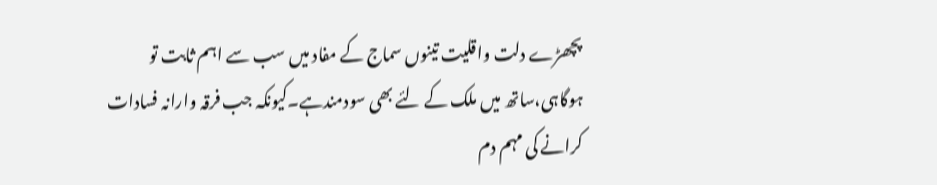پچھڑے دلت واقلیت تینوں سماج کے مفاد میں سب سے اہم ثابت تو ہوگاہی،ساتھ میں ملک کے لئے بھی سودمندہے۔کیونکہ جب فرقہ وارانہ فسادات کرانے کی مہم دم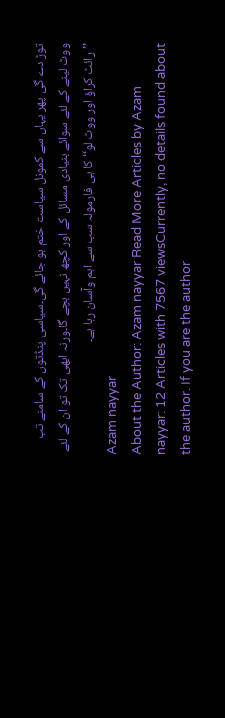توڑ دے گی پھر یہاں سے کمونل سیاست ختم ہو جائے گی۔سیاسی پنڈتوں کے سامنے تب ووٹ لینے کے لئے سوائے بنیادی مسائل کے اور کچھ نہیں بچے گا۔ورنہ ابھی تک تو ان کے لئے ’’رائٹ کراؤ اور ووٹ لو‘‘کا ہی فارمولہ سب سے اہم وآسان رہا ہے۔
Azam nayyar
About the Author: Azam nayyar Read More Articles by Azam nayyar: 12 Articles with 7567 viewsCurrently, no details found about the author. If you are the author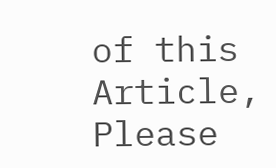of this Article, Please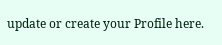update or create your Profile here.